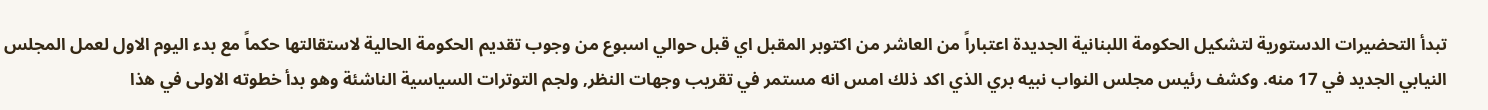تبدأ التحضيرات الدستورية لتشكيل الحكومة اللبنانية الجديدة اعتباراً من العاشر من اكتوبر المقبل اي قبل حوالي اسبوع من وجوب تقديم الحكومة الحالية لاستقالتها حكماً مع بدء اليوم الاول لعمل المجلس النيابي الجديد في 17 منه. وكشف رئيس مجلس النواب نبيه بري الذي اكد ذلك امس انه مستمر في تقريب وجهات النظر, ولجم التوترات السياسية الناشئة وهو بدأ خطوته الاولى في هذا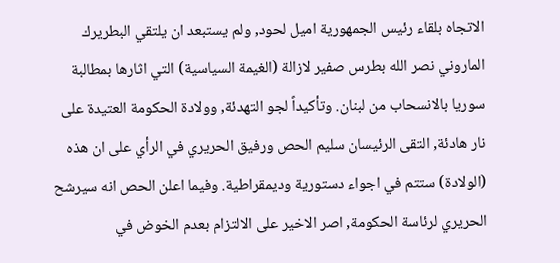الاتجاه بلقاء رئيس الجمهورية اميل لحود, ولم يستبعد ان يلتقي البطريرك الماروني نصر الله بطرس صفير لازالة (الغيمة السياسية) التي اثارها بمطالبة سوريا بالانسحاب من لبنان. وتأكيداً لجو التهدئة, وولادة الحكومة العتيدة على نار هادئة, التقى الرئيسان سليم الحص ورفيق الحريري في الرأي على ان هذه (الولادة) ستتم في اجواء دستورية وديمقراطية. وفيما اعلن الحص انه سيرشح الحريري لرئاسة الحكومة, اصر الاخير على الالتزام بعدم الخوض في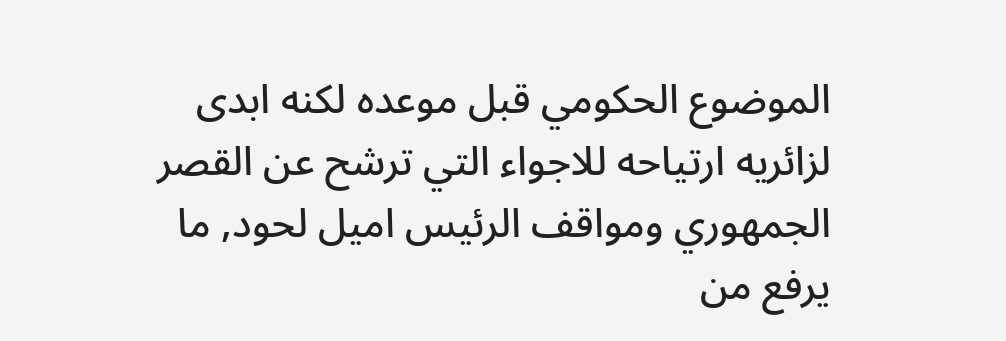الموضوع الحكومي قبل موعده لكنه ابدى لزائريه ارتياحه للاجواء التي ترشح عن القصر الجمهوري ومواقف الرئيس اميل لحود, ما يرفع من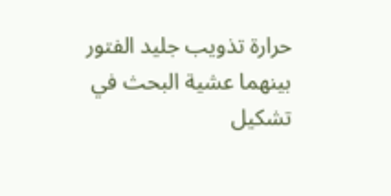حرارة تذويب جليد الفتور بينهما عشية البحث في تشكيل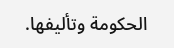الحكومة وتأليفها.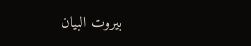بيروت البيان